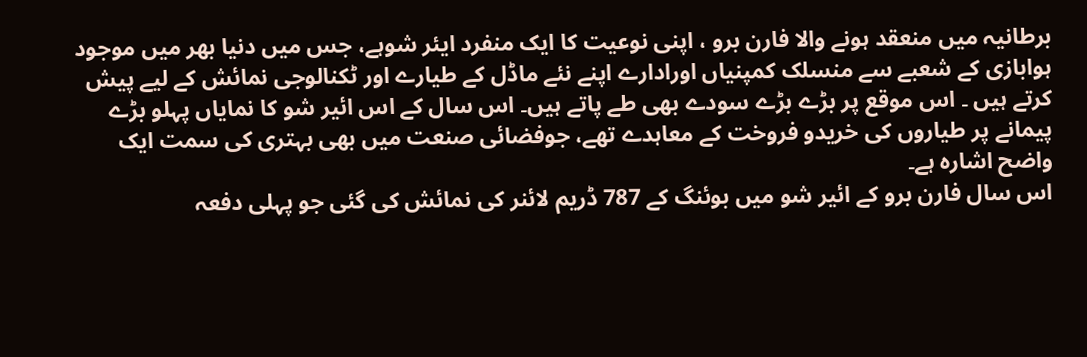برطانیہ میں منعقد ہونے والا فارن برو ، اپنی نوعیت کا ایک منفرد ایئر شوہے، جس میں دنیا بھر میں موجود ہوابازی کے شعبے سے منسلک کمپنیاں اورادارے اپنے نئے ماڈل کے طیارے اور ٹکنالوجی نمائش کے لیے پیش کرتے ہیں ۔ اس موقع پر بڑے بڑے سودے بھی طے پاتے ہیں۔ اس سال کے اس ائیر شو کا نمایاں پہلو بڑے پیمانے پر طیاروں کی خریدو فروخت کے معاہدے تھے، جوفضائی صنعت میں بھی بہتری کی سمت ایک واضح اشارہ ہے۔
اس سال فارن برو کے ائیر شو میں بوئنگ کے 787 ڈریم لائنر کی نمائش کی گئی جو پہلی دفعہ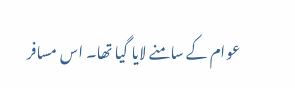عوام کے سامنے لایا گیا تھا۔ اس مسافر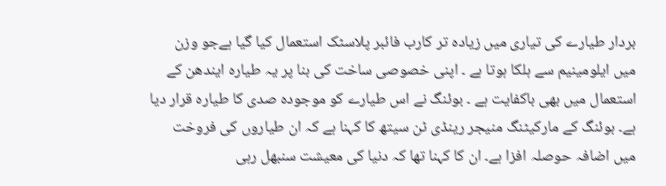بردار طیارے کی تیاری میں زیادہ تر کارب فائبر پلاسٹک استعمال کیا گیا ہےجو وزن میں ایلومینیم سے ہلکا ہوتا ہے ۔ اپنی خصوصی ساخت کی بنا پر یہ طیارہ ایندھن کے استعمال میں بھی باکفایت ہے ۔ بوئنگ نے اس طیارے کو موجودہ صدی کا طیارہ قرار دیا ہے۔ بوئنگ کے مارکیٹنگ منیجر رینڈی ٹن سیتھ کا کہنا ہے کہ ان طیاروں کی فروخت میں اضافہ حوصلہ افزا ہے۔ ان کا کہنا تھا کہ دنیا کی معیشت سنبھل رہی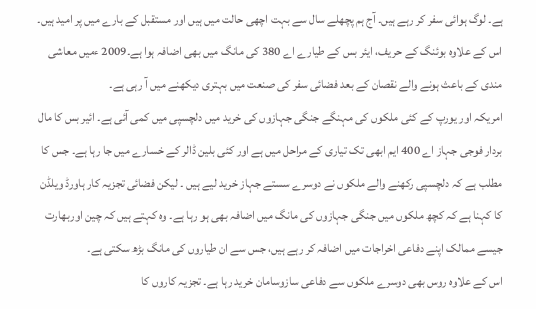ہے۔ لوگ ہوائی سفر کر رہے ہیں۔ آج ہم پچھلے سال سے بہت اچھی حالت میں ہیں اور مستقبل کے بارے میں پر امید ہیں۔
اس کے علاوہ بوئنگ کے حریف، ایئر بس کے طیارے اے 380 کی مانگ میں بھی اضافہ ہوا ہے۔2009 ءمیں معاشی مندی کے باعث ہونے والے نقصان کے بعد فضائی سفر کی صنعت میں بہتری دیکھنے میں آ رہی ہے۔
امریکہ اور یورپ کے کئی ملکوں کی مہنگے جنگی جہازوں کی خرید میں دلچسپی میں کمی آئی ہے۔ ائیر بس کا مال بردار فوجی جہاز اے 400 ایم ابھی تک تیاری کے مراحل میں ہے اور کئی بلین ڈالر کے خسارے میں جا رہا ہے۔ جس کا مطلب ہے کہ دلچسپی رکھنے والے ملکوں نے دوسرے سستے جہاز خرید لیے ہیں ۔ لیکن فضائی تجزیہ کار ہاورڈ ویلڈن کا کہنا ہے کہ کچھ ملکوں میں جنگی جہازوں کی مانگ میں اضافہ بھی ہو رہا ہے۔ وہ کہتے ہیں کہ چین اوربھارت جیسے ممالک اپنے دفاعی اخراجات میں اضافہ کر رہے ہیں، جس سے ان طیاروں کی مانگ بڑھ سکتی ہے۔
اس کے علاوہ روس بھی دوسرے ملکوں سے دفاعی سازوسامان خرید رہا ہے۔ تجزیہ کاروں کا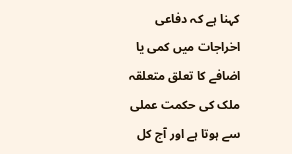کہنا ہے کہ دفاعی اخراجات میں کمی یا اضافے کا تعلق متعلقہ ملک کی حکمت عملی سے ہوتا ہے اور آج کل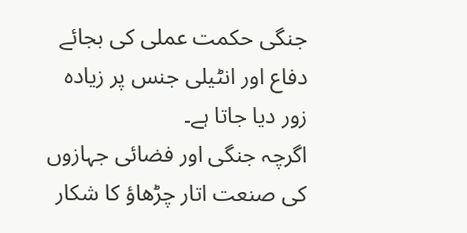جنگی حکمت عملی کی بجائے دفاع اور انٹیلی جنس پر زیادہ زور دیا جاتا ہے۔
اگرچہ جنگی اور فضائی جہازوں کی صنعت اتار چڑھاؤ کا شکار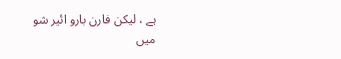ہے ، لیکن فارن بارو ائیر شو میں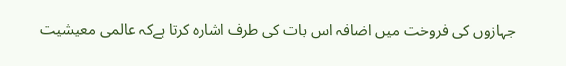جہازوں کی فروخت میں اضافہ اس بات کی طرف اشارہ کرتا ہےکہ عالمی معیشیت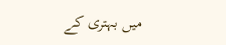میں بہتری کے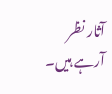آثار نظر آرہے ہیں۔